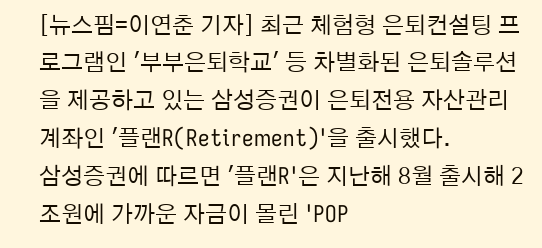[뉴스핌=이연춘 기자] 최근 체험형 은퇴컨설팅 프로그램인 '부부은퇴학교' 등 차별화된 은퇴솔루션을 제공하고 있는 삼성증권이 은퇴전용 자산관리 계좌인 '플랜R(Retirement)'을 출시했다.
삼성증권에 따르면 '플랜R'은 지난해 8월 출시해 2조원에 가까운 자금이 몰린 'POP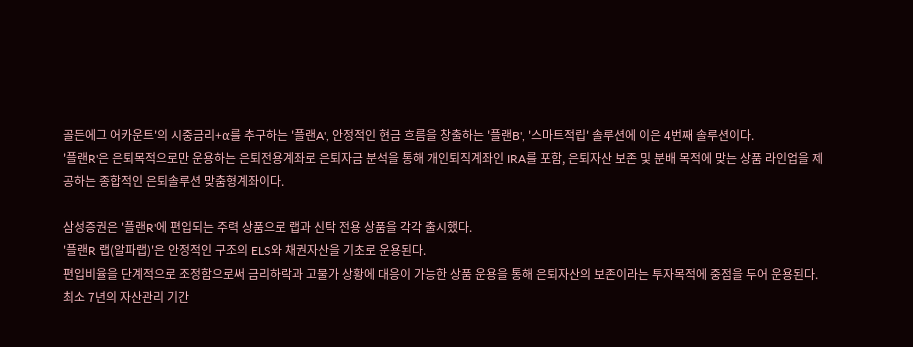골든에그 어카운트'의 시중금리+α를 추구하는 '플랜A', 안정적인 현금 흐름을 창출하는 '플랜B', '스마트적립' 솔루션에 이은 4번째 솔루션이다.
'플랜R'은 은퇴목적으로만 운용하는 은퇴전용계좌로 은퇴자금 분석을 통해 개인퇴직계좌인 IRA를 포함, 은퇴자산 보존 및 분배 목적에 맞는 상품 라인업을 제공하는 종합적인 은퇴솔루션 맞춤형계좌이다.

삼성증권은 '플랜R'에 편입되는 주력 상품으로 랩과 신탁 전용 상품을 각각 출시했다.
'플랜R 랩(알파랩)'은 안정적인 구조의 ELS와 채권자산을 기초로 운용된다.
편입비율을 단계적으로 조정함으로써 금리하락과 고물가 상황에 대응이 가능한 상품 운용을 통해 은퇴자산의 보존이라는 투자목적에 중점을 두어 운용된다.
최소 7년의 자산관리 기간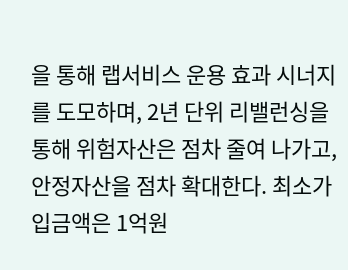을 통해 랩서비스 운용 효과 시너지를 도모하며, 2년 단위 리밸런싱을 통해 위험자산은 점차 줄여 나가고, 안정자산을 점차 확대한다. 최소가입금액은 1억원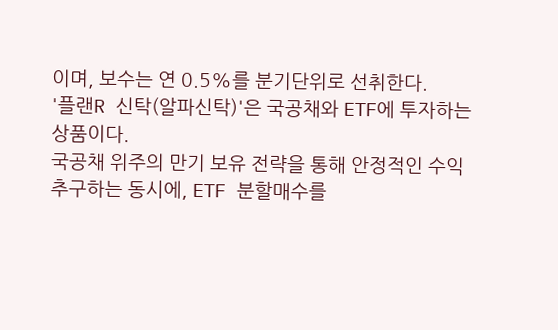이며, 보수는 연 0.5%를 분기단위로 선취한다.
'플랜R 신탁(알파신탁)'은 국공채와 ETF에 투자하는 상품이다.
국공채 위주의 만기 보유 전략을 통해 안정적인 수익 추구하는 동시에, ETF 분할매수를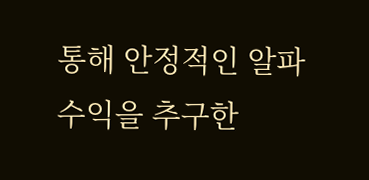통해 안정적인 알파 수익을 추구한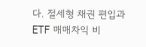다. 절세형 채권 편입과 ETF 매매차익 비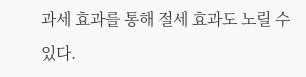과세 효과를 통해 절세 효과도 노릴 수 있다.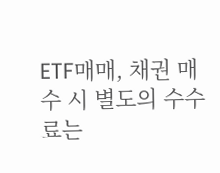ETF매매, 채권 매수 시 별도의 수수료는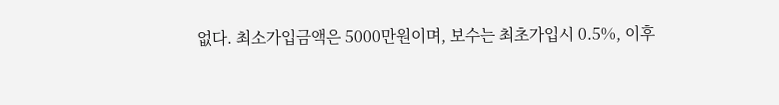없다. 최소가입금액은 5000만원이며, 보수는 최초가입시 0.5%, 이후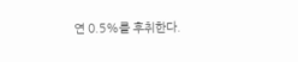연 0.5%를 후취한다.